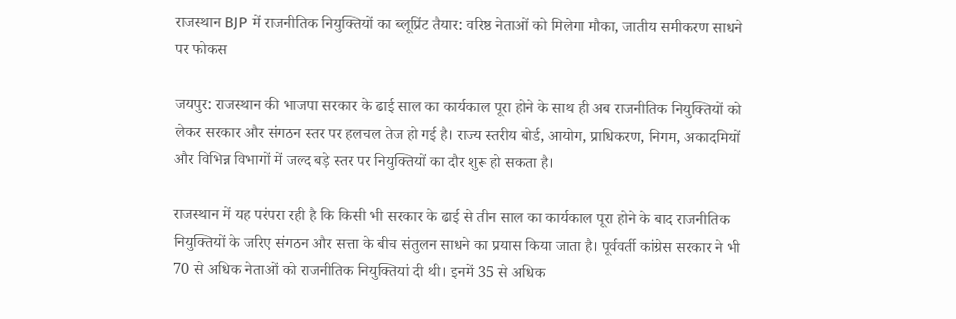राजस्थान BJP में राजनीतिक नियुक्तियों का ब्लूप्रिंट तैयार: वरिष्ठ नेताओं को मिलेगा मौका, जातीय समीकरण साधने पर फोकस

जयपुर: राजस्थान की भाजपा सरकार के ढाई साल का कार्यकाल पूरा होने के साथ ही अब राजनीतिक नियुक्तियों को लेकर सरकार और संगठन स्तर पर हलचल तेज हो गई है। राज्य स्तरीय बोर्ड, आयोग, प्राधिकरण, निगम, अकादमियों और विभिन्न विभागों में जल्द बड़े स्तर पर नियुक्तियों का दौर शुरू हो सकता है।

राजस्थान में यह परंपरा रही है कि किसी भी सरकार के ढाई से तीन साल का कार्यकाल पूरा होने के बाद राजनीतिक नियुक्तियों के जरिए संगठन और सत्ता के बीच संतुलन साधने का प्रयास किया जाता है। पूर्ववर्ती कांग्रेस सरकार ने भी 70 से अधिक नेताओं को राजनीतिक नियुक्तियां दी थी। इनमें 35 से अधिक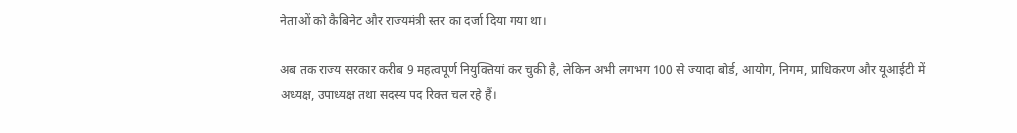नेताओं को कैबिनेट और राज्यमंत्री स्तर का दर्जा दिया गया था।

अब तक राज्य सरकार करीब 9 महत्वपूर्ण नियुक्तियां कर चुकी है, लेकिन अभी लगभग 100 से ज्यादा बोर्ड, आयोग, निगम, प्राधिकरण और यूआईटी में अध्यक्ष, उपाध्यक्ष तथा सदस्य पद रिक्त चल रहे हैं।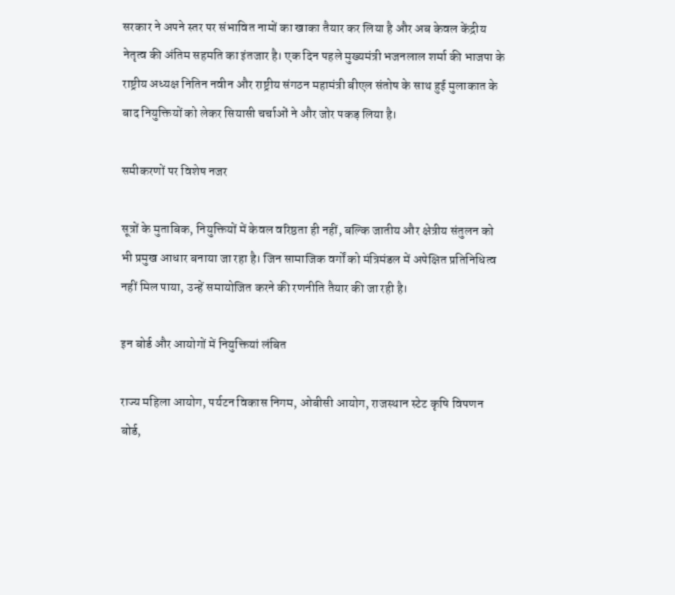सरकार ने अपने स्तर पर संभावित नामों का खाका तैयार कर लिया है और अब केवल केंद्रीय नेतृत्व की अंतिम सहमति का इंतजार है। एक दिन पहले मुख्यमंत्री भजनलाल शर्मा की भाजपा के राष्ट्रीय अध्यक्ष नितिन नवीन और राष्ट्रीय संगठन महामंत्री बीएल संतोष के साथ हुई मुलाकात के बाद नियुक्तियों को लेकर सियासी चर्चाओं ने और जोर पकड़ लिया है।

समीकरणों पर विशेष नजर

सूत्रों के मुताबिक, नियुक्तियों में केवल वरिष्ठता ही नहीं, बल्कि जातीय और क्षेत्रीय संतुलन को भी प्रमुख आधार बनाया जा रहा है। जिन सामाजिक वर्गों को मंत्रिमंडल में अपेक्षित प्रतिनिधित्व नहीं मिल पाया, उन्हें समायोजित करने की रणनीति तैयार की जा रही है।

इन बोर्ड और आयोगों में नियुक्तियां लंबित

राज्य महिला आयोग, पर्यटन विकास निगम, ओबीसी आयोग, राजस्थान स्टेट कृषि विपणन बोर्ड,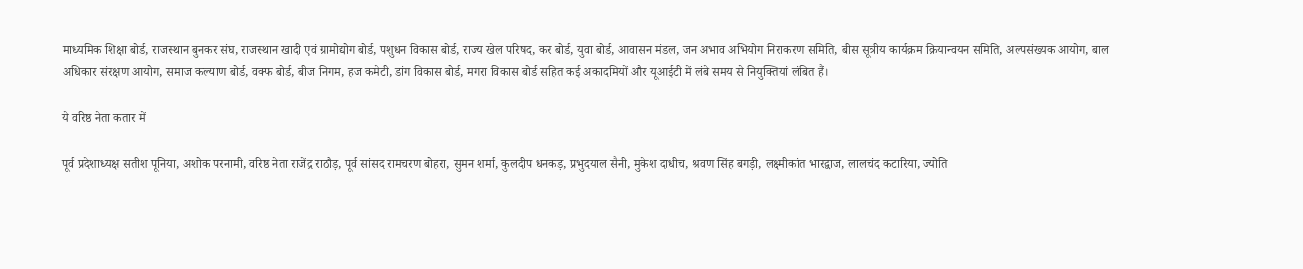माध्यमिक शिक्षा बोर्ड, राजस्थान बुनकर संघ, राजस्थान खादी एवं ग्रामोद्योग बोर्ड, पशुधन विकास बोर्ड, राज्य खेल परिषद, कर बोर्ड, युवा बोर्ड, आवासन मंडल, जन अभाव अभियोग निराकरण समिति, बीस सूत्रीय कार्यक्रम क्रियान्वयन समिति, अल्पसंख्यक आयोग, बाल अधिकार संरक्षण आयोग, समाज कल्याण बोर्ड, वक्फ बोर्ड, बीज निगम, हज कमेटी, डांग विकास बोर्ड, मगरा विकास बोर्ड सहित कई अकादमियों और यूआईटी में लंबे समय से नियुक्तियां लंबित हैं।

ये वरिष्ठ नेता कतार में

पूर्व प्रदेशाध्यक्ष सतीश पूनिया, अशोक परनामी, वरिष्ठ नेता राजेंद्र राठौड़, पूर्व सांसद रामचरण बोहरा, सुमन शर्मा, कुलदीप धनकड़, प्रभुदयाल सैनी, मुकेश दाधीच, श्रवण सिंह बगड़ी, लक्ष्मीकांत भारद्वाज, लालचंद कटारिया, ज्योति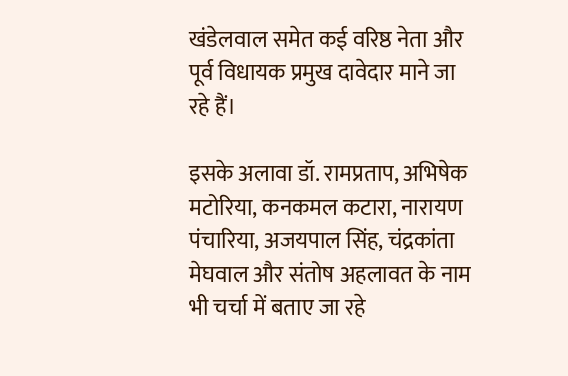खंडेलवाल समेत कई वरिष्ठ नेता और पूर्व विधायक प्रमुख दावेदार माने जा रहे हैं।

इसके अलावा डॉ. रामप्रताप, अभिषेक मटोरिया, कनकमल कटारा, नारायण पंचारिया, अजयपाल सिंह, चंद्रकांता मेघवाल और संतोष अहलावत के नाम भी चर्चा में बताए जा रहे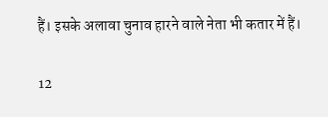हैं। इसके अलावा चुनाव हारने वाले नेता भी कतार में हैं।

12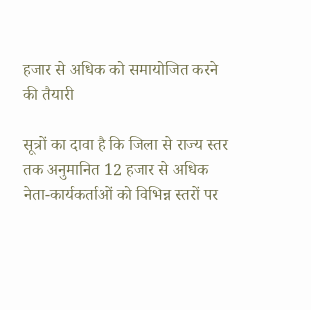हजार से अधिक को समायोजित करने की तैयारी

सूत्रों का दावा है कि जिला से राज्य स्तर तक अनुमानित 12 हजार से अधिक नेता-कार्यकर्ताओं को विभिन्न स्तरों पर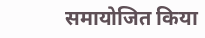समायोजित किया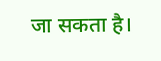जा सकता है।